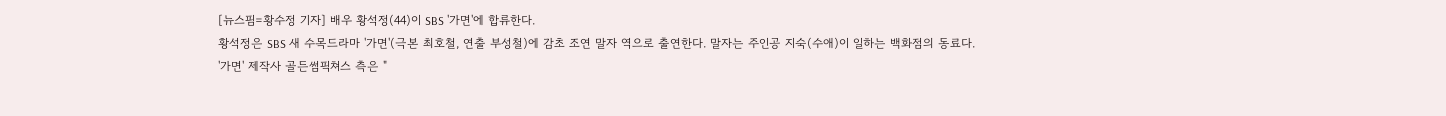[뉴스핌=황수정 기자] 배우 황석정(44)이 SBS '가면'에 합류한다.
황석정은 SBS 새 수목드라마 '가면'(극본 최호철, 연출 부성철)에 감초 조연 말자 역으로 출연한다. 말자는 주인공 지숙(수애)이 일하는 백화점의 동료다.
'가면' 제작사 골든썸픽쳐스 측은 "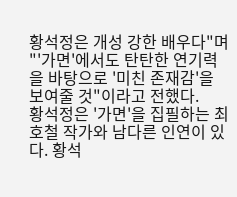황석정은 개성 강한 배우다"며 "'가면'에서도 탄탄한 연기력을 바탕으로 '미친 존재감'을 보여줄 것"이라고 전했다.
황석정은 '가면'을 집필하는 최호철 작가와 남다른 인연이 있다. 황석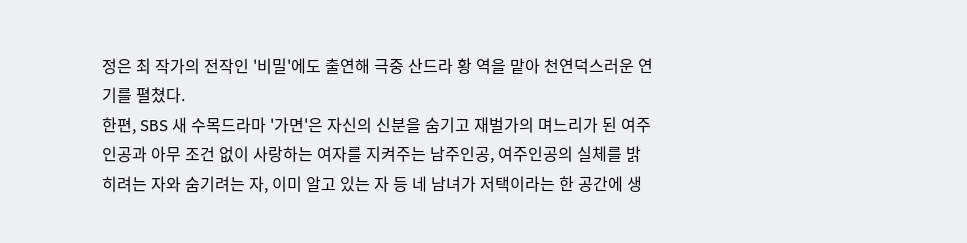정은 최 작가의 전작인 '비밀'에도 출연해 극중 산드라 황 역을 맡아 천연덕스러운 연기를 펼쳤다.
한편, SBS 새 수목드라마 '가면'은 자신의 신분을 숨기고 재벌가의 며느리가 된 여주인공과 아무 조건 없이 사랑하는 여자를 지켜주는 남주인공, 여주인공의 실체를 밝히려는 자와 숨기려는 자, 이미 알고 있는 자 등 네 남녀가 저택이라는 한 공간에 생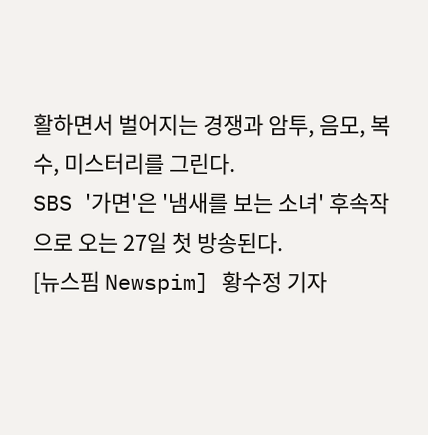활하면서 벌어지는 경쟁과 암투, 음모, 복수, 미스터리를 그린다.
SBS '가면'은 '냄새를 보는 소녀' 후속작으로 오는 27일 첫 방송된다.
[뉴스핌 Newspim] 황수정 기자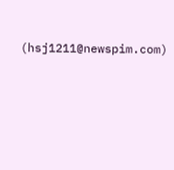(hsj1211@newspim.com)